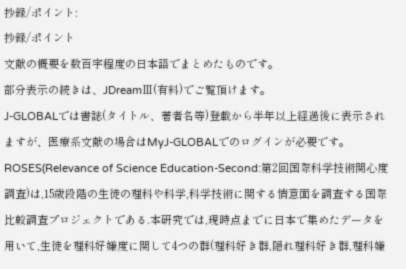抄録/ポイント:
抄録/ポイント
文献の概要を数百字程度の日本語でまとめたものです。
部分表示の続きは、JDreamⅢ(有料)でご覧頂けます。
J-GLOBALでは書誌(タイトル、著者名等)登載から半年以上経過後に表示されますが、医療系文献の場合はMyJ-GLOBALでのログインが必要です。
ROSES(Relevance of Science Education-Second:第2回国際科学技術関心度調査)は,15歳段階の生徒の理科や科学,科学技術に関する情意面を調査する国際比較調査プロジェクトである.本研究では,現時点までに日本で集めたデータを用いて,生徒を理科好嫌度に関して4つの群(理科好き群,隠れ理科好き群,理科嫌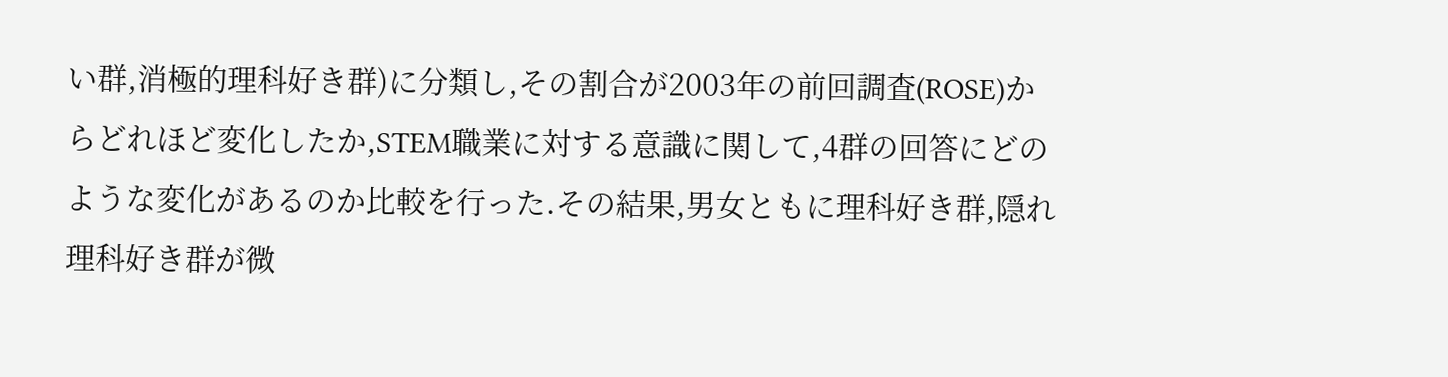い群,消極的理科好き群)に分類し,その割合が2003年の前回調査(ROSE)からどれほど変化したか,STEM職業に対する意識に関して,4群の回答にどのような変化があるのか比較を行った.その結果,男女ともに理科好き群,隠れ理科好き群が微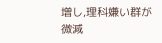増し,理科嫌い群が微減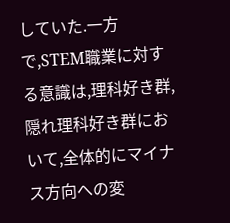していた.一方で,STEM職業に対する意識は,理科好き群,隠れ理科好き群において,全体的にマイナス方向への変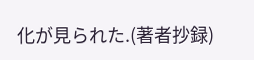化が見られた.(著者抄録)